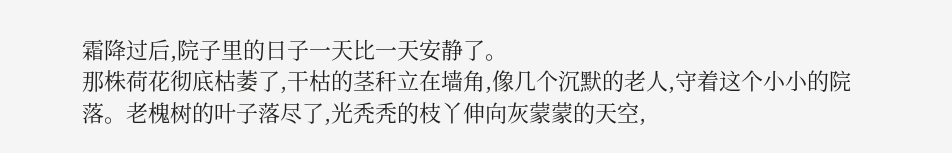霜降过后,院子里的日子一天比一天安静了。
那株荷花彻底枯萎了,干枯的茎秆立在墙角,像几个沉默的老人,守着这个小小的院落。老槐树的叶子落尽了,光秃秃的枝丫伸向灰蒙蒙的天空,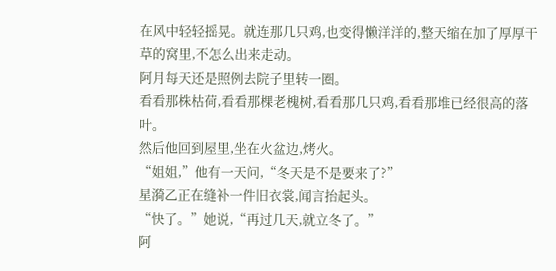在风中轻轻摇晃。就连那几只鸡,也变得懒洋洋的,整天缩在加了厚厚干草的窝里,不怎么出来走动。
阿月每天还是照例去院子里转一圈。
看看那株枯荷,看看那棵老槐树,看看那几只鸡,看看那堆已经很高的落叶。
然后他回到屋里,坐在火盆边,烤火。
“姐姐,”他有一天问,“冬天是不是要来了?”
星漪乙正在缝补一件旧衣裳,闻言抬起头。
“快了。”她说,“再过几天,就立冬了。”
阿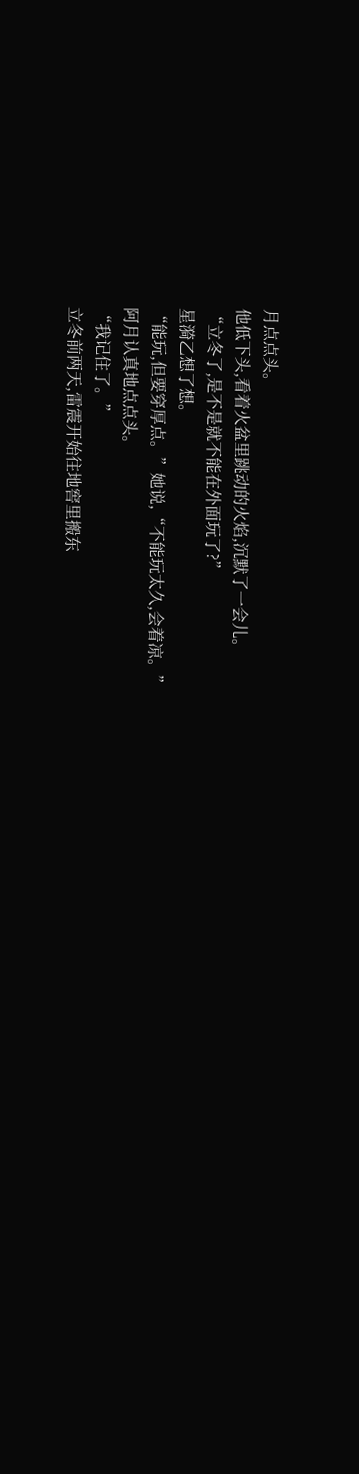月点点头。
他低下头,看着火盆里跳动的火焰,沉默了一会儿。
“立冬了,是不是就不能在外面玩了?”
星漪乙想了想。
“能玩,但要穿厚点。”她说,“不能玩太久,会着凉。”
阿月认真地点点头。
“我记住了。”
立冬前两天,雷震开始往地窖里搬东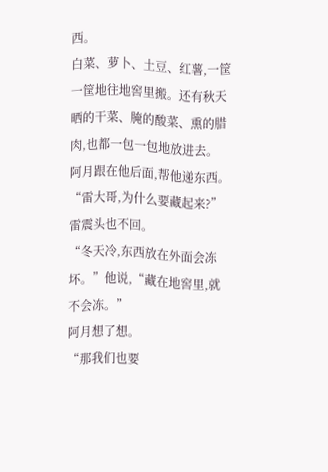西。
白菜、萝卜、土豆、红薯,一筐一筐地往地窖里搬。还有秋天晒的干菜、腌的酸菜、熏的腊肉,也都一包一包地放进去。
阿月跟在他后面,帮他递东西。
“雷大哥,为什么要藏起来?”
雷震头也不回。
“冬天冷,东西放在外面会冻坏。”他说,“藏在地窖里,就不会冻。”
阿月想了想。
“那我们也要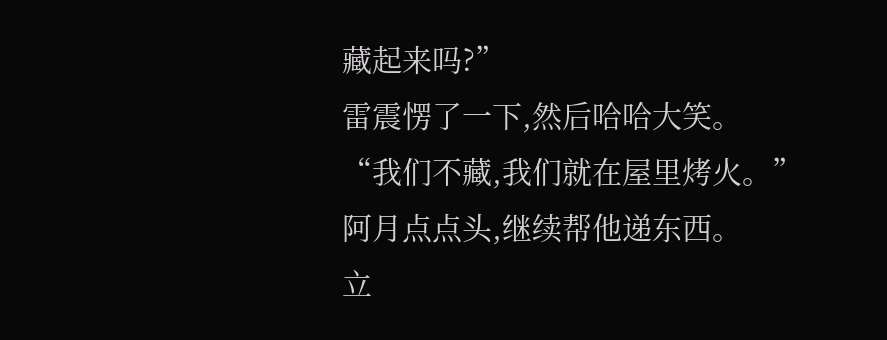藏起来吗?”
雷震愣了一下,然后哈哈大笑。
“我们不藏,我们就在屋里烤火。”
阿月点点头,继续帮他递东西。
立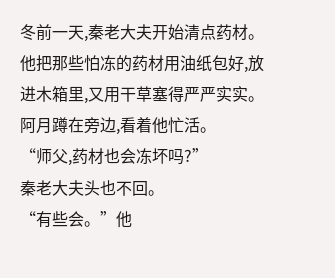冬前一天,秦老大夫开始清点药材。
他把那些怕冻的药材用油纸包好,放进木箱里,又用干草塞得严严实实。
阿月蹲在旁边,看着他忙活。
“师父,药材也会冻坏吗?”
秦老大夫头也不回。
“有些会。”他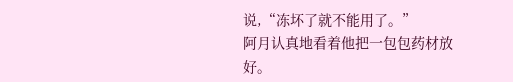说,“冻坏了就不能用了。”
阿月认真地看着他把一包包药材放好。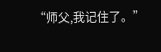“师父,我记住了。”